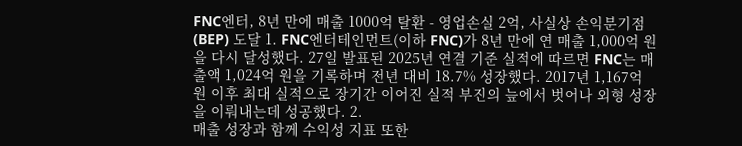FNC엔터, 8년 만에 매출 1000억 탈환 - 영업손실 2억, 사실상 손익분기점(BEP) 도달 1. FNC엔터테인먼트(이하 FNC)가 8년 만에 연 매출 1,000억 원을 다시 달성했다. 27일 발표된 2025년 연결 기준 실적에 따르면 FNC는 매출액 1,024억 원을 기록하며 전년 대비 18.7% 성장했다. 2017년 1,167억 원 이후 최대 실적으로 장기간 이어진 실적 부진의 늪에서 벗어나 외형 성장을 이뤄내는데 성공했다. 2.
매출 성장과 함께 수익성 지표 또한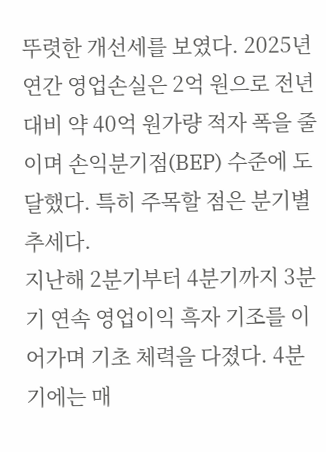뚜렷한 개선세를 보였다. 2025년 연간 영업손실은 2억 원으로 전년 대비 약 40억 원가량 적자 폭을 줄이며 손익분기점(BEP) 수준에 도달했다. 특히 주목할 점은 분기별 추세다.
지난해 2분기부터 4분기까지 3분기 연속 영업이익 흑자 기조를 이어가며 기초 체력을 다졌다. 4분기에는 매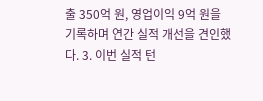출 350억 원, 영업이익 9억 원을 기록하며 연간 실적 개선을 견인했다. 3. 이번 실적 턴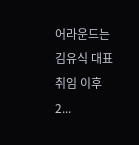어라운드는 김유식 대표 취임 이후 2...